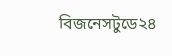বিজনেসটুডে২৪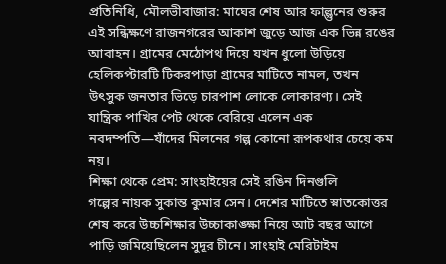প্রতিনিধি, মৌলভীবাজার: মাঘের শেষ আর ফাল্গুনের শুরুর এই সন্ধিক্ষণে রাজনগরের আকাশ জুড়ে আজ এক ভিন্ন রঙের আবাহন। গ্রামের মেঠোপথ দিয়ে যখন ধুলো উড়িয়ে হেলিকপ্টারটি টিকরপাড়া গ্রামের মাটিতে নামল, তখন উৎসুক জনতার ভিড়ে চারপাশ লোকে লোকারণ্য। সেই যান্ত্রিক পাখির পেট থেকে বেরিয়ে এলেন এক নবদম্পতি—যাঁদের মিলনের গল্প কোনো রূপকথার চেয়ে কম নয়।
শিক্ষা থেকে প্রেম: সাংহাইয়ের সেই রঙিন দিনগুলি
গল্পের নায়ক সুকান্ত কুমার সেন। দেশের মাটিতে স্নাতকোত্তর শেষ করে উচ্চশিক্ষার উচ্চাকাঙ্ক্ষা নিয়ে আট বছর আগে পাড়ি জমিয়েছিলেন সুদূর চীনে। সাংহাই মেরিটাইম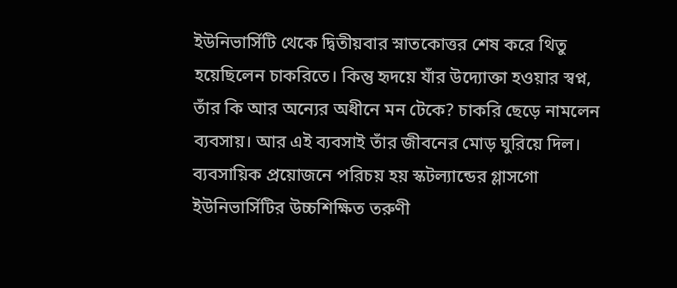ইউনিভার্সিটি থেকে দ্বিতীয়বার স্নাতকোত্তর শেষ করে থিতু হয়েছিলেন চাকরিতে। কিন্তু হৃদয়ে যাঁর উদ্যোক্তা হওয়ার স্বপ্ন, তাঁর কি আর অন্যের অধীনে মন টেকে? চাকরি ছেড়ে নামলেন ব্যবসায়। আর এই ব্যবসাই তাঁর জীবনের মোড় ঘুরিয়ে দিল।
ব্যবসায়িক প্রয়োজনে পরিচয় হয় স্কটল্যান্ডের গ্লাসগো ইউনিভার্সিটির উচ্চশিক্ষিত তরুণী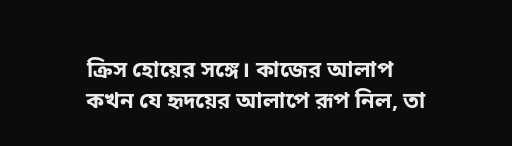ক্রিস হোয়ের সঙ্গে। কাজের আলাপ কখন যে হৃদয়ের আলাপে রূপ নিল, তা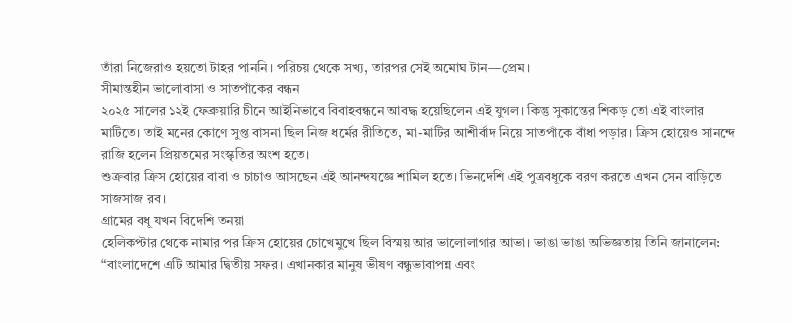তাঁরা নিজেরাও হয়তো টাহর পাননি। পরিচয় থেকে সখ্য, তারপর সেই অমোঘ টান—প্রেম।
সীমান্তহীন ভালোবাসা ও সাতপাঁকের বন্ধন
২০২৫ সালের ১২ই ফেব্রুয়ারি চীনে আইনিভাবে বিবাহবন্ধনে আবদ্ধ হয়েছিলেন এই যুগল। কিন্তু সুকান্তের শিকড় তো এই বাংলার মাটিতে। তাই মনের কোণে সুপ্ত বাসনা ছিল নিজ ধর্মের রীতিতে, মা-মাটির আশীর্বাদ নিয়ে সাতপাঁকে বাঁধা পড়ার। ক্রিস হোয়েও সানন্দে রাজি হলেন প্রিয়তমের সংস্কৃতির অংশ হতে।
শুক্রবার ক্রিস হোয়ের বাবা ও চাচাও আসছেন এই আনন্দযজ্ঞে শামিল হতে। ভিনদেশি এই পুত্রবধূকে বরণ করতে এখন সেন বাড়িতে সাজসাজ রব।
গ্রামের বধূ যখন বিদেশি তনয়া
হেলিকপ্টার থেকে নামার পর ক্রিস হোয়ের চোখেমুখে ছিল বিস্ময় আর ভালোলাগার আভা। ভাঙা ভাঙা অভিজ্ঞতায় তিনি জানালেন:
“বাংলাদেশে এটি আমার দ্বিতীয় সফর। এখানকার মানুষ ভীষণ বন্ধুভাবাপন্ন এবং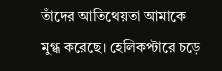তাঁদের আতিথেয়তা আমাকে মুগ্ধ করেছে। হেলিকপ্টারে চড়ে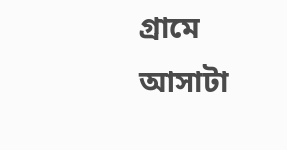গ্রামে আসাটা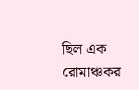ছিল এক রোমাঞ্চকর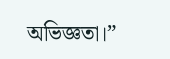অভিজ্ঞতা।”